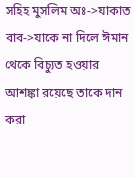সহিহ মুসলিম অঃ->যাকাত বাব->যাকে না দিলে ঈমান থেকে বিচ্যুত হওয়ার আশঙ্কা রয়েছে তাকে দান করা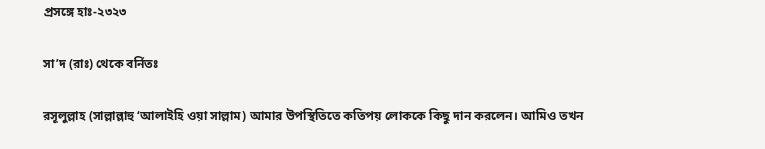প্রসঙ্গে হাঃ-২৩২৩

সা’দ (রাঃ) থেকে বর্নিতঃ

রসূলুল্লাহ (সাল্লাল্লাহু ‘আলাইহি ওয়া সাল্লাম) আমার উপস্থিতিতে কতিপয় লোককে কিছু দান করলেন। আমিও তখন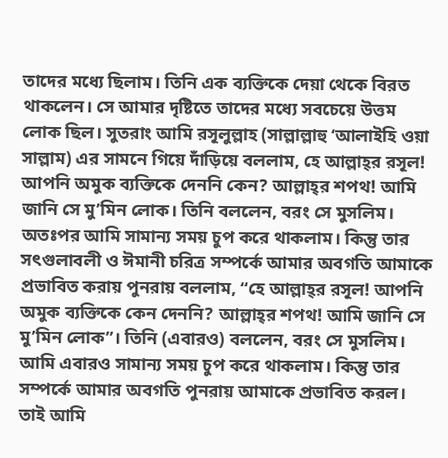তাদের মধ্যে ছিলাম। তিনি এক ব্যক্তিকে দেয়া থেকে বিরত থাকলেন। সে আমার দৃষ্টিতে তাদের মধ্যে সবচেয়ে উত্তম লোক ছিল। সুতরাং আমি রসূলুল্লাহ (সাল্লাল্লাহু ‘আলাইহি ওয়া সাল্লাম) এর সামনে গিয়ে দাঁড়িয়ে বললাম, হে আল্লাহ্‌র রসূল! আপনি অমুক ব্যক্তিকে দেননি কেন? আল্লাহ্‌র শপথ! আমি জানি সে মু’মিন লোক। তিনি বললেন, বরং সে মুসলিম। অতঃপর আমি সামান্য সময় চুপ করে থাকলাম। কিন্তু তার সৎগুলাবলী ও ঈমানী চরিত্র সম্পর্কে আমার অবগতি আমাকে প্রভাবিত করায় পুনরায় বললাম, “হে আল্লাহ্‌র রসূল! আপনি অমুক ব্যক্তিকে কেন দেননি? আল্লাহ্‌র শপথ! আমি জানি সে মু’মিন লোক”। তিনি (এবারও) বললেন, বরং সে মুসলিম। আমি এবারও সামান্য সময় চুপ করে থাকলাম। কিন্তু তার সম্পর্কে আমার অবগতি পুনরায় আমাকে প্রভাবিত করল। তাই আমি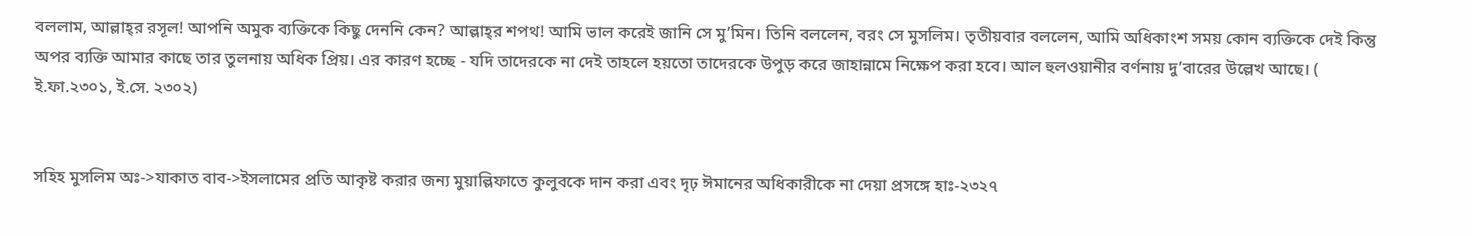বললাম, আল্লাহ্‌র রসূল! আপনি অমুক ব্যক্তিকে কিছু দেননি কেন? আল্লাহ্‌র শপথ! আমি ভাল করেই জানি সে মু’মিন। তিনি বললেন, বরং সে মুসলিম। তৃতীয়বার বললেন, আমি অধিকাংশ সময় কোন ব্যক্তিকে দেই কিন্তু অপর ব্যক্তি আমার কাছে তার তুলনায় অধিক প্রিয়। এর কারণ হচ্ছে - যদি তাদেরকে না দেই তাহলে হয়তো তাদেরকে উপুড় করে জাহান্নামে নিক্ষেপ করা হবে। আল হুলওয়ানীর বর্ণনায় দু’বারের উল্লেখ আছে। ( ই.ফা.২৩০১, ই.সে. ২৩০২)


সহিহ মুসলিম অঃ->যাকাত বাব->ইসলামের প্রতি আকৃষ্ট করার জন্য মুয়াল্লিফাতে কুলুবকে দান করা এবং দৃঢ় ঈমানের অধিকারীকে না দেয়া প্রসঙ্গে হাঃ-২৩২৭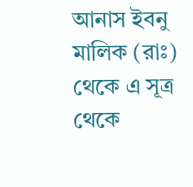আনাস ইবনু মালিক (রাঃ) থেকে এ সূত্র থেকে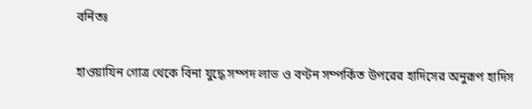বর্নিতঃ

হাওয়াযিন গোত্র থেকে বিনা যুদ্ধে সম্পদ লাভ ও বণ্টন সম্পর্কিত উপরের হাদিসের অনুরূপ হাদিস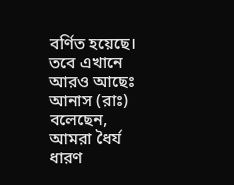বর্ণিত হয়েছে। তবে এখানে আরও আছেঃ আনাস (রাঃ) বলেছেন, আমরা ধৈর্য ধারণ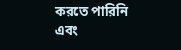করতে পারিনি এবং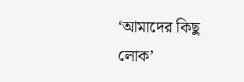‘আমাদের কিছু লোক’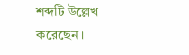শব্দটি উল্লেখ করেছেন।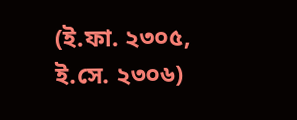(ই.ফা. ২৩০৫, ই.সে. ২৩০৬)